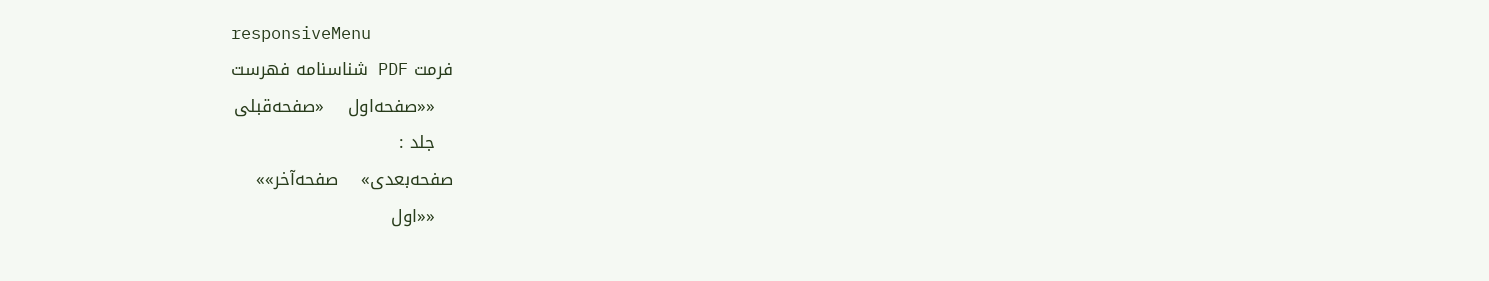responsiveMenu
فرمت PDF شناسنامه فهرست
   ««صفحه‌اول    «صفحه‌قبلی
   جلد :
صفحه‌بعدی»    صفحه‌آخر»»
   ««اول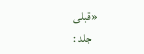«قبلی
   جلد :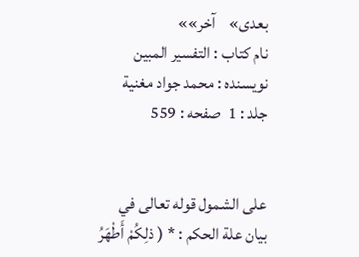بعدی»    آخر»»
نام کتاب : التفسير المبين نویسنده : محمد جواد مغنية    جلد : 1  صفحه : 559


على الشمول قوله تعالى في بيان علة الحكم : * ( ذلِكُمْ أَطْهَرُ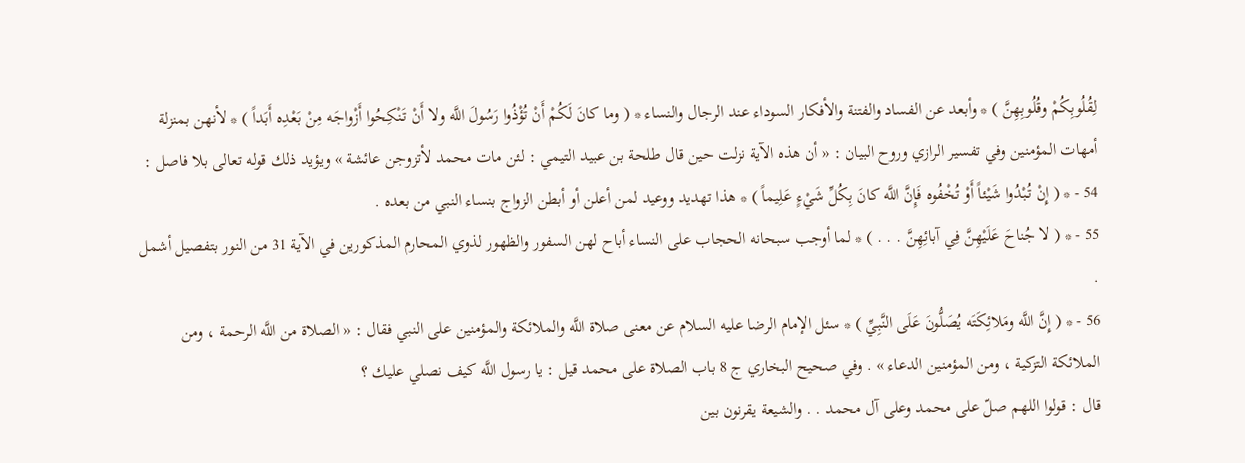لِقُلُوبِكُمْ وقُلُوبِهِنَّ ) * وأبعد عن الفساد والفتنة والأفكار السوداء عند الرجال والنساء * ( وما كانَ لَكُمْ أَنْ تُؤْذُوا رَسُولَ اللَّه ولا أَنْ تَنْكِحُوا أَزْواجَه مِنْ بَعْدِه أَبَداً ) * لأنهن بمنزلة أمهات المؤمنين وفي تفسير الرازي وروح البيان : « أن هذه الآية نزلت حين قال طلحة بن عبيد التيمي : لئن مات محمد لأتزوجن عائشة » ويؤيد ذلك قوله تعالى بلا فاصل :
54 - * ( إِنْ تُبْدُوا شَيْئاً أَوْ تُخْفُوه فَإِنَّ اللَّه كانَ بِكُلِّ شَيْءٍ عَلِيماً ) * هذا تهديد ووعيد لمن أعلن أو أبطن الزواج بنساء النبي من بعده .
55 - * ( لا جُناحَ عَلَيْهِنَّ فِي آبائِهِنَّ . . . ) * لما أوجب سبحانه الحجاب على النساء أباح لهن السفور والظهور لذوي المحارم المذكورين في الآية 31 من النور بتفصيل أشمل .
56 - * ( إِنَّ اللَّه ومَلائِكَتَه يُصَلُّونَ عَلَى النَّبِيِّ ) * سئل الإمام الرضا عليه السلام عن معنى صلاة اللَّه والملائكة والمؤمنين على النبي فقال : « الصلاة من اللَّه الرحمة ، ومن الملائكة التزكية ، ومن المؤمنين الدعاء » . وفي صحيح البخاري ج 8 باب الصلاة على محمد قيل : يا رسول اللَّه كيف نصلي عليك ؟
قال : قولوا اللهم صلّ على محمد وعلى آل محمد . . والشيعة يقرنون بين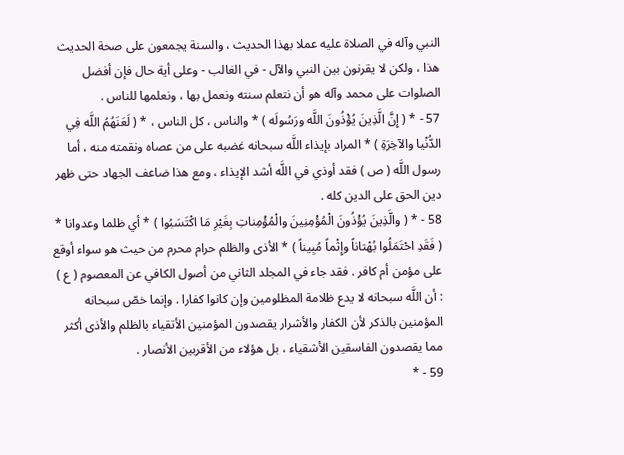النبي وآله في الصلاة عليه عملا بهذا الحديث ، والسنة يجمعون على صحة الحديث هذا ، ولكن لا يقرنون بين النبي والآل - في الغالب - وعلى أية حال فإن أفضل الصلوات على محمد وآله هو أن نتعلم سنته ونعمل بها ، ونعلمها للناس .
57 - * ( إِنَّ الَّذِينَ يُؤْذُونَ اللَّه ورَسُولَه ) * والناس ، كل الناس ، * ( لَعَنَهُمُ اللَّه فِي الدُّنْيا والآخِرَةِ ) * المراد بإيذاء اللَّه سبحانه غضبه على من عصاه ونقمته منه ، أما رسول اللَّه ( ص ) فقد أوذي في اللَّه أشد الإيذاء ، ومع هذا ضاعف الجهاد حتى ظهر دين الحق على الدين كله .
58 - * ( والَّذِينَ يُؤْذُونَ الْمُؤْمِنِينَ والْمُؤْمِناتِ بِغَيْرِ مَا اكْتَسَبُوا ) * أي ظلما وعدوانا * ( فَقَدِ احْتَمَلُوا بُهْتاناً وإِثْماً مُبِيناً ) * الأذى والظلم حرام محرم من حيث هو سواء أوقع على مؤمن أم كافر . فقد جاء في المجلد الثاني من أصول الكافي عن المعصوم ( ع ) : أن اللَّه سبحانه لا يدع ظلامة المظلومين وإن كانوا كفارا . وإنما خصّ سبحانه المؤمنين بالذكر لأن الكفار والأشرار يقصدون المؤمنين الأتقياء بالظلم والأذى أكثر مما يقصدون الفاسقين الأشقياء ، بل هؤلاء من الأقربين الأنصار .
59 - *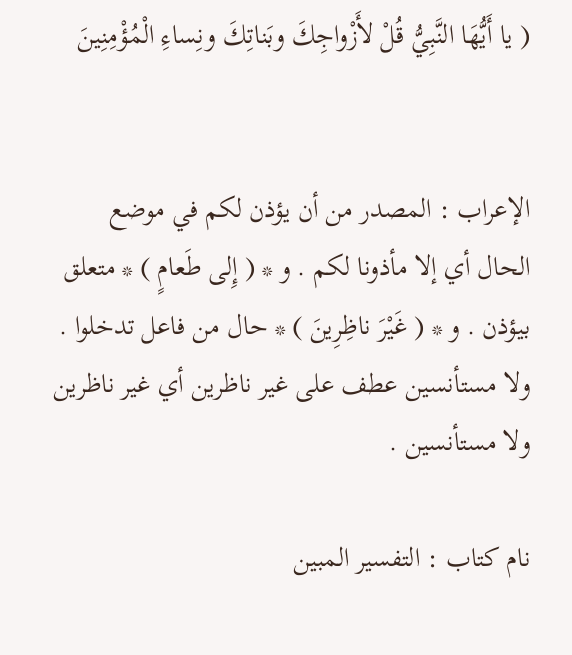( يا أَيُّهَا النَّبِيُّ قُلْ لأَزْواجِكَ وبَناتِكَ ونِساءِ الْمُؤْمِنِينَ


الإعراب : المصدر من أن يؤذن لكم في موضع الحال أي إلا مأذونا لكم . و * ( إِلى طَعامٍ ) * متعلق بيؤذن . و * ( غَيْرَ ناظِرِينَ ) * حال من فاعل تدخلوا . ولا مستأنسين عطف على غير ناظرين أي غير ناظرين ولا مستأنسين .

نام کتاب : التفسير المبين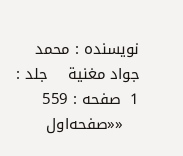نویسنده : محمد جواد مغنية    جلد : 1  صفحه : 559
   ««صفحه‌اول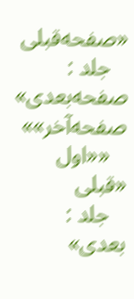«صفحه‌قبلی
   جلد :
صفحه‌بعدی»    صفحه‌آخر»»
   ««اول    «قبلی
   جلد :
بعدی»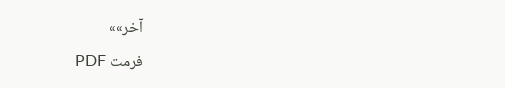آخر»»
فرمت PDF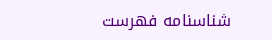شناسنامه فهرست